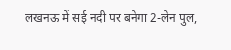लखनऊ में सई नदी पर बनेगा 2-लेन पुल,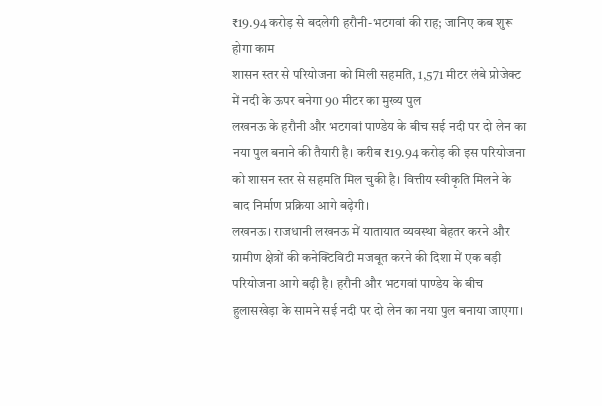₹19.94 करोड़ से बदलेगी हरौनी-भटगवां की राह; जानिए कब शुरू होगा काम
शासन स्तर से परियोजना को मिली सहमति, 1,571 मीटर लंबे प्रोजेक्ट में नदी के ऊपर बनेगा 90 मीटर का मुख्य पुल
लखनऊ के हरौनी और भटगवां पाण्डेय के बीच सई नदी पर दो लेन का नया पुल बनाने की तैयारी है। करीब ₹19.94 करोड़ की इस परियोजना को शासन स्तर से सहमति मिल चुकी है। वित्तीय स्वीकृति मिलने के बाद निर्माण प्रक्रिया आगे बढ़ेगी।
लखनऊ। राजधानी लखनऊ में यातायात व्यवस्था बेहतर करने और ग्रामीण क्षेत्रों की कनेक्टिविटी मजबूत करने की दिशा में एक बड़ी परियोजना आगे बढ़ी है। हरौनी और भटगवां पाण्डेय के बीच हुलासखेड़ा के सामने सई नदी पर दो लेन का नया पुल बनाया जाएगा।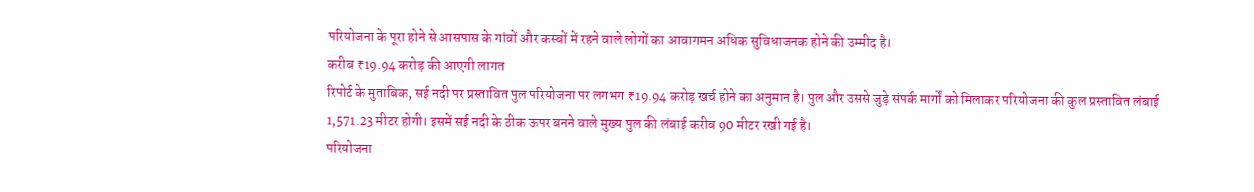परियोजना के पूरा होने से आसपास के गांवों और कस्बों में रहने वाले लोगों का आवागमन अधिक सुविधाजनक होने की उम्मीद है।
करीब ₹19.94 करोड़ की आएगी लागत
रिपोर्ट के मुताबिक, सई नदी पर प्रस्तावित पुल परियोजना पर लगभग ₹19.94 करोड़ खर्च होने का अनुमान है। पुल और उससे जुड़े संपर्क मार्गों को मिलाकर परियोजना की कुल प्रस्तावित लंबाई 1,571.23 मीटर होगी। इसमें सई नदी के ठीक ऊपर बनने वाले मुख्य पुल की लंबाई करीब 90 मीटर रखी गई है।
परियोजना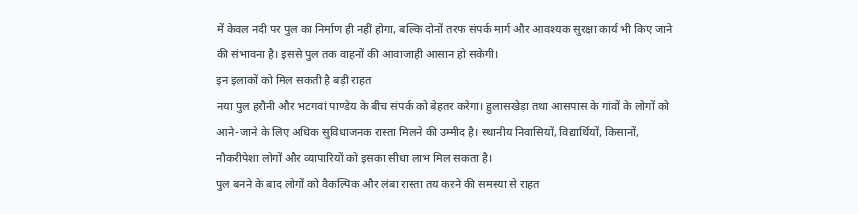में केवल नदी पर पुल का निर्माण ही नहीं होगा, बल्कि दोनों तरफ संपर्क मार्ग और आवश्यक सुरक्षा कार्य भी किए जाने की संभावना है। इससे पुल तक वाहनों की आवाजाही आसान हो सकेगी।
इन इलाकों को मिल सकती है बड़ी राहत
नया पुल हरौनी और भटगवां पाण्डेय के बीच संपर्क को बेहतर करेगा। हुलासखेड़ा तथा आसपास के गांवों के लोगों को आने-जाने के लिए अधिक सुविधाजनक रास्ता मिलने की उम्मीद है। स्थानीय निवासियों, विद्यार्थियों, किसानों, नौकरीपेशा लोगों और व्यापारियों को इसका सीधा लाभ मिल सकता है।
पुल बनने के बाद लोगों को वैकल्पिक और लंबा रास्ता तय करने की समस्या से राहत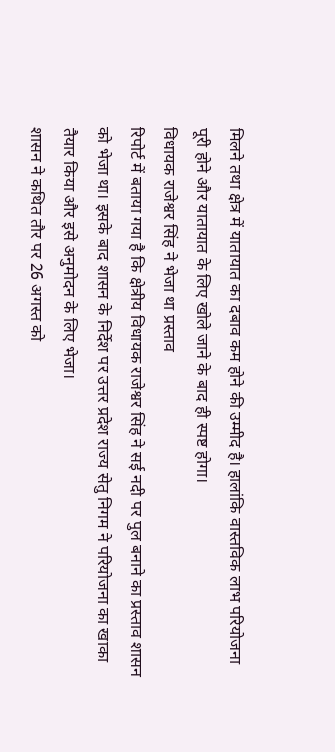मिलने तथा क्षेत्र में यातायात का दबाव कम होने की उम्मीद है। हालांकि वास्तविक लाभ परियोजना पूरी होने और यातायात के लिए खोले जाने के बाद ही स्पष्ट होगा।
विधायक राजेश्वर सिंह ने भेजा था प्रस्ताव
रिपोर्ट में बताया गया है कि क्षेत्रीय विधायक राजेश्वर सिंह ने सई नदी पर पुल बनाने का प्रस्ताव शासन को भेजा था। इसके बाद शासन के निर्देश पर उत्तर प्रदेश राज्य सेतु निगम ने परियोजना का खाका तैयार किया और इसे अनुमोदन के लिए भेजा।
शासन ने कथित तौर पर 26 अगस्त को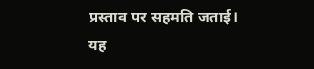प्रस्ताव पर सहमति जताई। यह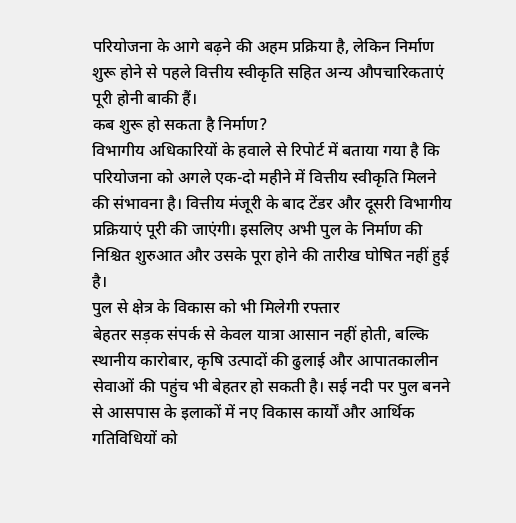परियोजना के आगे बढ़ने की अहम प्रक्रिया है, लेकिन निर्माण शुरू होने से पहले वित्तीय स्वीकृति सहित अन्य औपचारिकताएं पूरी होनी बाकी हैं।
कब शुरू हो सकता है निर्माण?
विभागीय अधिकारियों के हवाले से रिपोर्ट में बताया गया है कि परियोजना को अगले एक-दो महीने में वित्तीय स्वीकृति मिलने की संभावना है। वित्तीय मंजूरी के बाद टेंडर और दूसरी विभागीय प्रक्रियाएं पूरी की जाएंगी। इसलिए अभी पुल के निर्माण की निश्चित शुरुआत और उसके पूरा होने की तारीख घोषित नहीं हुई है।
पुल से क्षेत्र के विकास को भी मिलेगी रफ्तार
बेहतर सड़क संपर्क से केवल यात्रा आसान नहीं होती, बल्कि स्थानीय कारोबार, कृषि उत्पादों की ढुलाई और आपातकालीन सेवाओं की पहुंच भी बेहतर हो सकती है। सई नदी पर पुल बनने से आसपास के इलाकों में नए विकास कार्यों और आर्थिक गतिविधियों को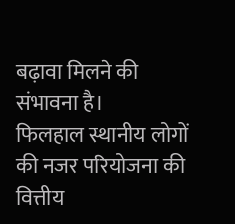बढ़ावा मिलने की संभावना है।
फिलहाल स्थानीय लोगों की नजर परियोजना की वित्तीय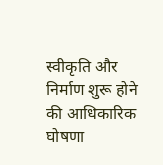स्वीकृति और निर्माण शुरू होने की आधिकारिक घोषणा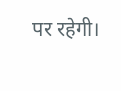पर रहेगी।